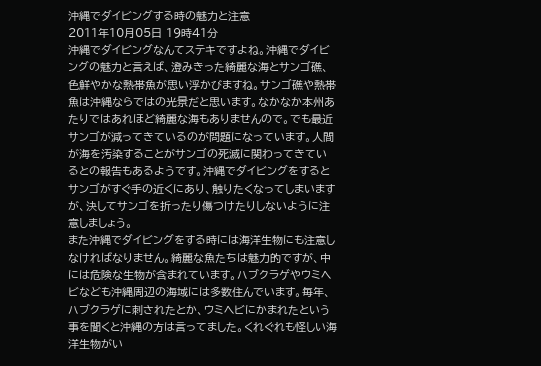沖縄でダイビングする時の魅力と注意
2011年10月05日 19時41分
沖縄でダイビングなんてステキですよね。沖縄でダイビングの魅力と言えば、澄みきった綺麗な海とサンゴ礁、色鮮やかな熱帯魚が思い浮かびますね。サンゴ礁や熱帯魚は沖縄ならではの光景だと思います。なかなか本州あたりではあれほど綺麗な海もありませんので。でも最近サンゴが減ってきているのが問題になっています。人間が海を汚染することがサンゴの死滅に関わってきているとの報告もあるようです。沖縄でダイビングをするとサンゴがすぐ手の近くにあり、触りたくなってしまいますが、決してサンゴを折ったり傷つけたりしないように注意しましょう。
また沖縄でダイビングをする時には海洋生物にも注意しなければなりません。綺麗な魚たちは魅力的ですが、中には危険な生物が含まれています。ハブクラゲやウミヘビなども沖縄周辺の海域には多数住んでいます。毎年、ハブクラゲに刺されたとか、ウミヘビにかまれたという事を聞くと沖縄の方は言ってました。くれぐれも怪しい海洋生物がい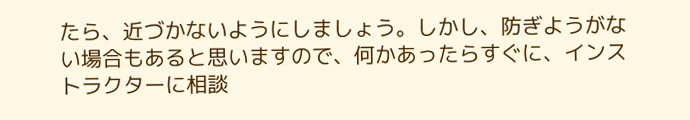たら、近づかないようにしましょう。しかし、防ぎようがない場合もあると思いますので、何かあったらすぐに、インストラクターに相談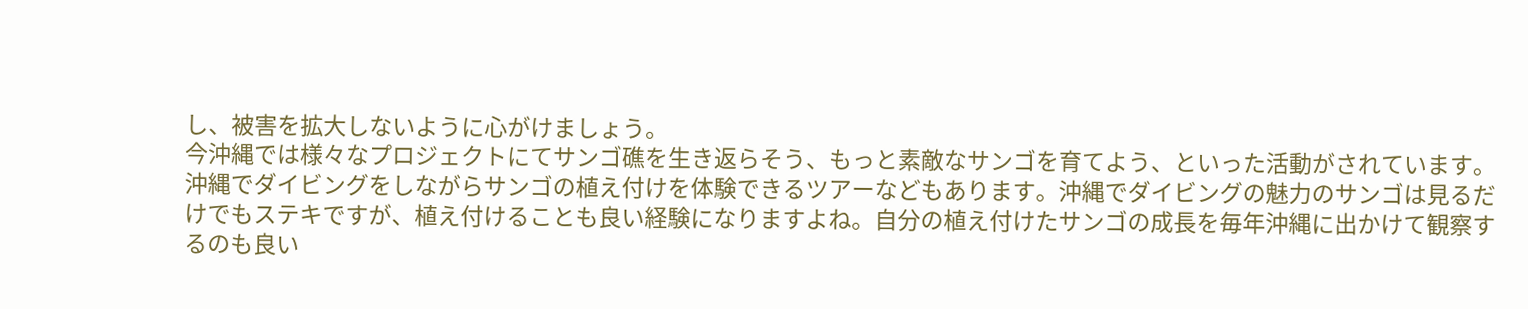し、被害を拡大しないように心がけましょう。
今沖縄では様々なプロジェクトにてサンゴ礁を生き返らそう、もっと素敵なサンゴを育てよう、といった活動がされています。沖縄でダイビングをしながらサンゴの植え付けを体験できるツアーなどもあります。沖縄でダイビングの魅力のサンゴは見るだけでもステキですが、植え付けることも良い経験になりますよね。自分の植え付けたサンゴの成長を毎年沖縄に出かけて観察するのも良い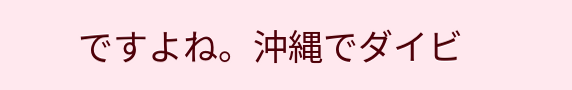ですよね。沖縄でダイビ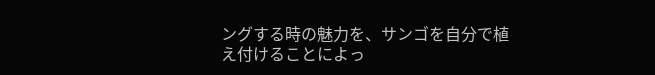ングする時の魅力を、サンゴを自分で植え付けることによっ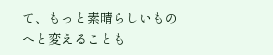て、もっと素晴らしいものへと変えることも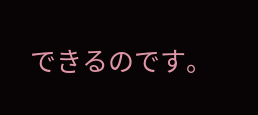できるのです。